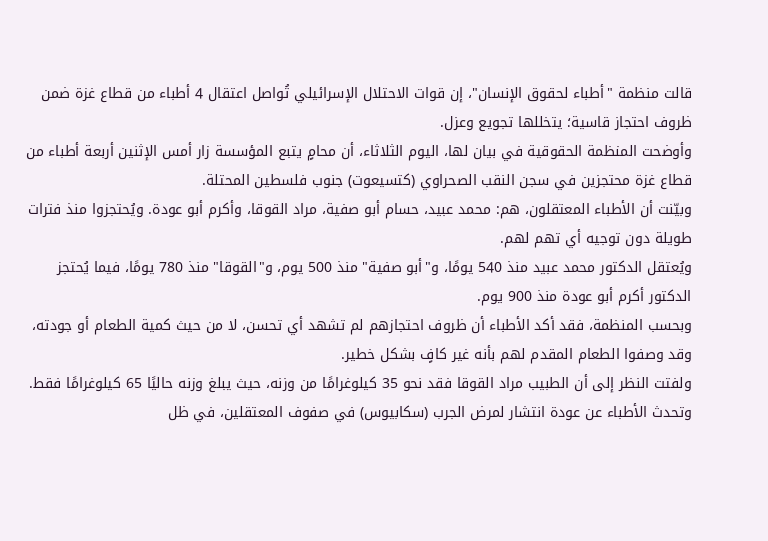قالت منظمة "أطباء لحقوق الإنسان"، إن قوات الاحتلال الإسرائيلي تُواصل اعتقال 4 أطباء من قطاع غزة ضمن ظروف احتجاز قاسية؛ يتخللها تجويع وعزل.
وأوضحت المنظمة الحقوقية في بيان لها، اليوم الثلاثاء، أن محامٍ يتبع المؤسسة زار أمس الإثنين أربعة أطباء من قطاع غزة محتجزين في سجن النقب الصحراوي (كتسيعوت) جنوب فلسطين المحتلة.
وبيّنت أن الأطباء المعتقلون، هم: محمد عبيد، حسام أبو صفية، مراد القوقا، وأكرم أبو عودة. ويُحتجزوا منذ فترات طويلة دون توجيه أي تهم لهم.
ويُعتقل الدكتور محمد عبيد منذ 540 يومًا، و"أبو صفية" منذ 500 يوم، و"القوقا" منذ 780 يومًا، فيما يُحتجز الدكتور أكرم أبو عودة منذ 900 يوم.
وبحسب المنظمة، فقد أكد الأطباء أن ظروف احتجازهم لم تشهد أي تحسن، لا من حيث كمية الطعام أو جودته، وقد وصفوا الطعام المقدم لهم بأنه غير كافٍ بشكل خطير.
ولفتت النظر إلى أن الطبيب مراد القوقا فقد نحو 35 كيلوغرامًا من وزنه، حيث يبلغ وزنه حاليًا 65 كيلوغرامًا فقط.
وتحدث الأطباء عن عودة انتشار لمرض الجرب (سكابيوس) في صفوف المعتقلين، في ظل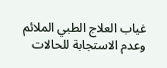غياب العلاج الطبي الملائم وعدم الاستجابة للحالات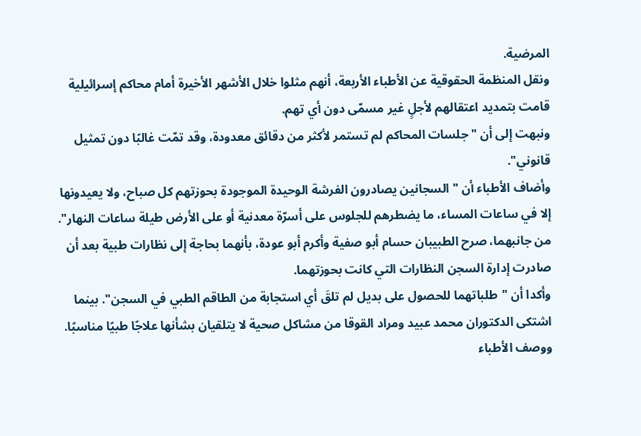المرضية.
ونقل المنظمة الحقوقية عن الأطباء الأربعة، أنهم مثلوا خلال الأشهر الأخيرة أمام محاكم إسرائيلية قامت بتمديد اعتقالهم لأجلٍ غير مسمّى دون أي تهم.
ونبهت إلى أن "جلسات المحاكم لم تستمر لأكثر من دقائق معدودة، وقد تمّت غالبًا دون تمثيل قانوني".
وأضاف الأطباء أن "السجانين يصادرون الفرشة الوحيدة الموجودة بحوزتهم كل صباح، ولا يعيدونها إلا في ساعات المساء، ما يضطرهم للجلوس على أسرّة معدنية أو على الأرض طيلة ساعات النهار".
من جانبهما، صرح الطبيبان حسام أبو صفية وأكرم أبو عودة، بأنهما بحاجة إلى نظارات طبية بعد أن صادرت إدارة السجن النظارات التي كانت بحوزتهما.
وأكدا أن "طلباتهما للحصول على بديل لم تلقَ أي استجابة من الطاقم الطبي في السجن". بينما اشتكى الدكتوران محمد عبيد ومراد القوقا من مشاكل صحية لا يتلقيان بشأنها علاجًا طبيًا مناسبًا.
ووصف الأطباء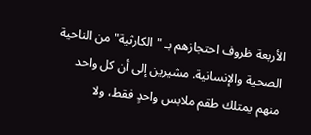الأربعة ظروف احتجازهم بـ "الكارثية" من الناحية الصحية والإنسانية. مشيرين إلى أن كل واحد منهم يمتلك طقم ملابس واحدٍ فقط، ولا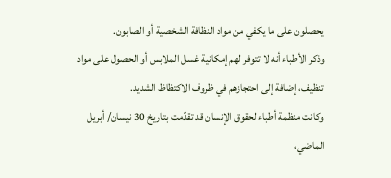يحصلون على ما يكفي من مواد النظافة الشخصية أو الصابون.
وذكر الأطباء أنه لا تتوفر لهم إمكانية غسل الملابس أو الحصول على مواد تنظيف، إضافة إلى احتجازهم في ظروف الاكتظاظ الشديد.
وكانت منظمة أطباء لحقوق الإنسان قد تقدّمت بتاريخ 30 نيسان/ أبريل الماضي،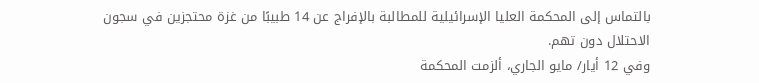بالتماس إلى المحكمة العليا الإسرائيلية للمطالبة بالإفراج عن 14 طبيبًا من غزة محتجزين في سجون الاحتلال دون تهم.
وفي 12 أيار/ مايو الجاري، ألزمت المحكمة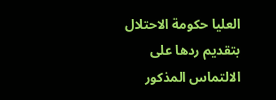العليا حكومة الاحتلال بتقديم ردها على الالتماس المذكور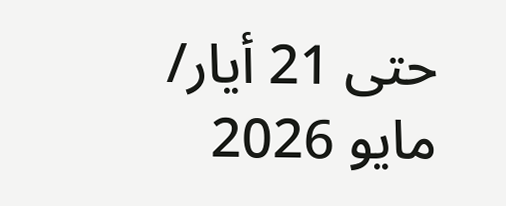حتى 21 أيار/ مايو 2026